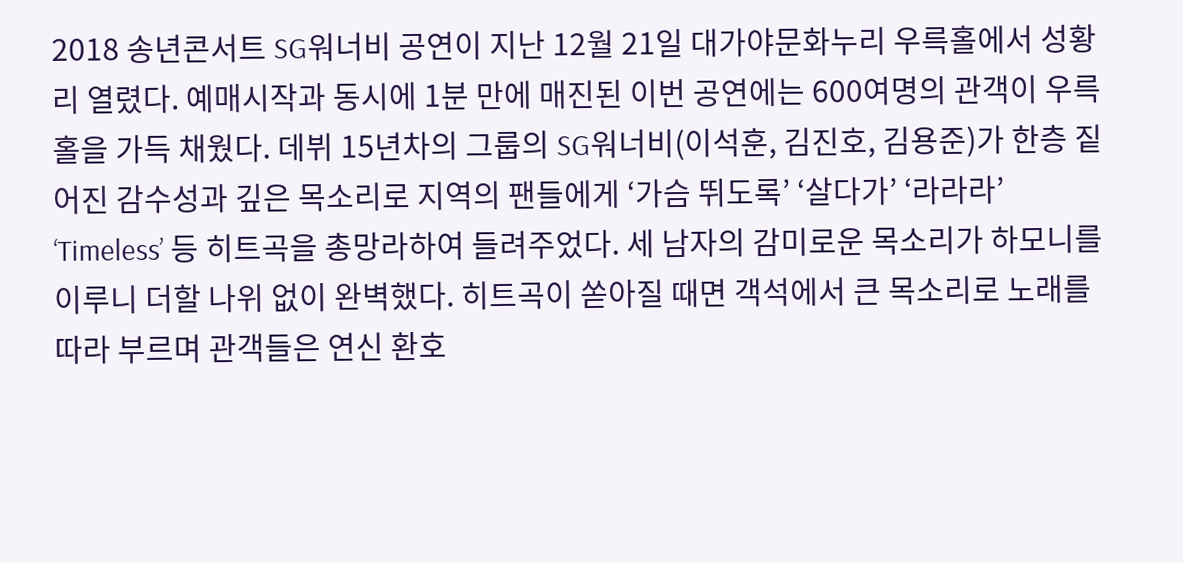2018 송년콘서트 SG워너비 공연이 지난 12월 21일 대가야문화누리 우륵홀에서 성황리 열렸다. 예매시작과 동시에 1분 만에 매진된 이번 공연에는 600여명의 관객이 우륵홀을 가득 채웠다. 데뷔 15년차의 그룹의 SG워너비(이석훈, 김진호, 김용준)가 한층 짙어진 감수성과 깊은 목소리로 지역의 팬들에게 ‘가슴 뛰도록’ ‘살다가’ ‘라라라’ ‘Timeless’ 등 히트곡을 총망라하여 들려주었다. 세 남자의 감미로운 목소리가 하모니를 이루니 더할 나위 없이 완벽했다. 히트곡이 쏟아질 때면 객석에서 큰 목소리로 노래를 따라 부르며 관객들은 연신 환호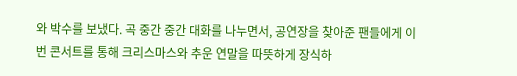와 박수를 보냈다. 곡 중간 중간 대화를 나누면서, 공연장을 찾아준 팬들에게 이번 콘서트를 통해 크리스마스와 추운 연말을 따뜻하게 장식하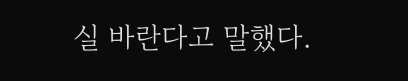실 바란다고 말했다.